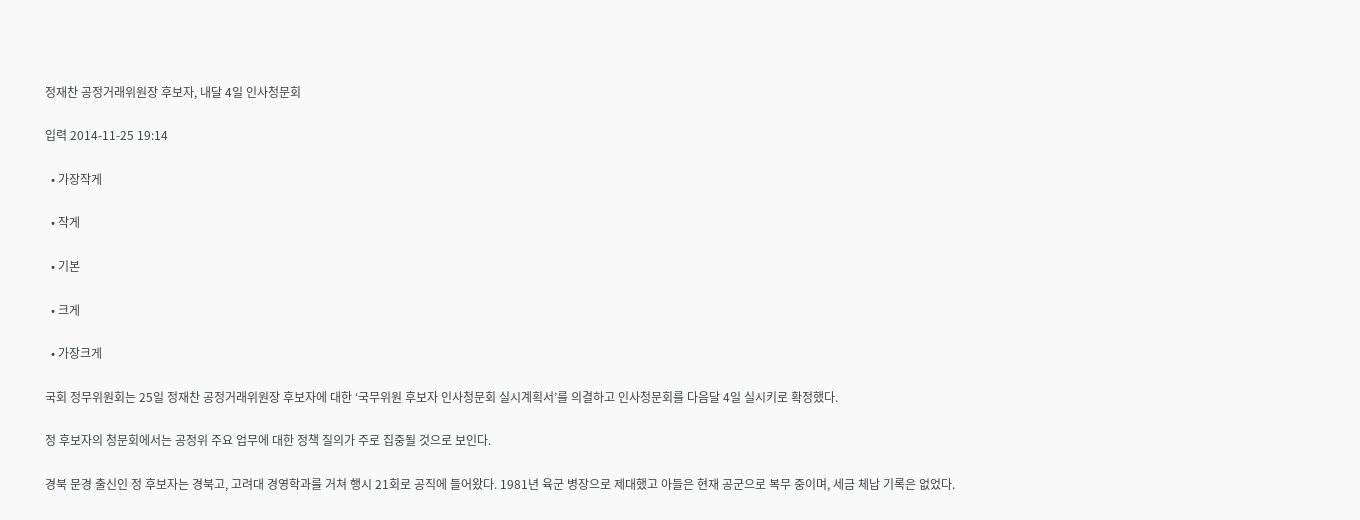정재찬 공정거래위원장 후보자, 내달 4일 인사청문회

입력 2014-11-25 19:14

  • 가장작게

  • 작게

  • 기본

  • 크게

  • 가장크게

국회 정무위원회는 25일 정재찬 공정거래위원장 후보자에 대한 ‘국무위원 후보자 인사청문회 실시계획서’를 의결하고 인사청문회를 다음달 4일 실시키로 확정했다.

정 후보자의 청문회에서는 공정위 주요 업무에 대한 정책 질의가 주로 집중될 것으로 보인다.

경북 문경 출신인 정 후보자는 경북고, 고려대 경영학과를 거쳐 행시 21회로 공직에 들어왔다. 1981년 육군 병장으로 제대했고 아들은 현재 공군으로 복무 중이며, 세금 체납 기록은 없었다.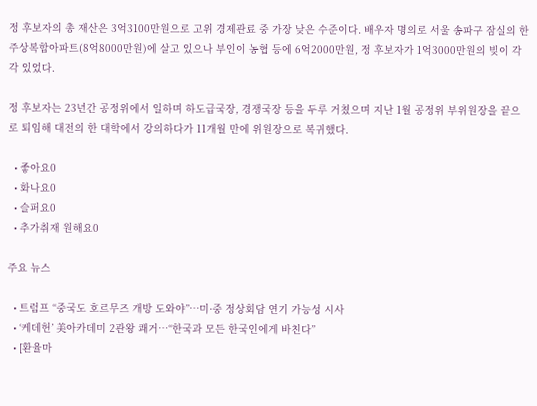정 후보자의 총 재산은 3억3100만원으로 고위 경제관료 중 가장 낮은 수준이다. 배우자 명의로 서울 송파구 잠실의 한 주상복합아파트(8억8000만원)에 살고 있으나 부인이 농협 등에 6억2000만원, 정 후보자가 1억3000만원의 빚이 각각 있었다.

정 후보자는 23년간 공정위에서 일하며 하도급국장, 경쟁국장 등을 두루 거쳤으며 지난 1월 공정위 부위원장을 끝으로 퇴임해 대전의 한 대학에서 강의하다가 11개월 만에 위원장으로 복귀했다.

  • 좋아요0
  • 화나요0
  • 슬퍼요0
  • 추가취재 원해요0

주요 뉴스

  • 트럼프 “중국도 호르무즈 개방 도와야”…미·중 정상회담 연기 가능성 시사
  • ‘케데헌’ 美아카데미 2관왕 쾌거⋯“한국과 모든 한국인에게 바친다”
  • [환율마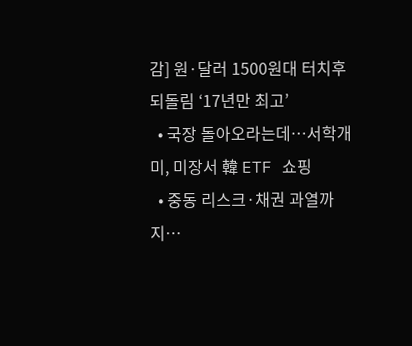감] 원·달러 1500원대 터치후 되돌림 ‘17년만 최고’
  • 국장 돌아오라는데…서학개미, 미장서 韓 ETF 쇼핑
  • 중동 리스크·채권 과열까지…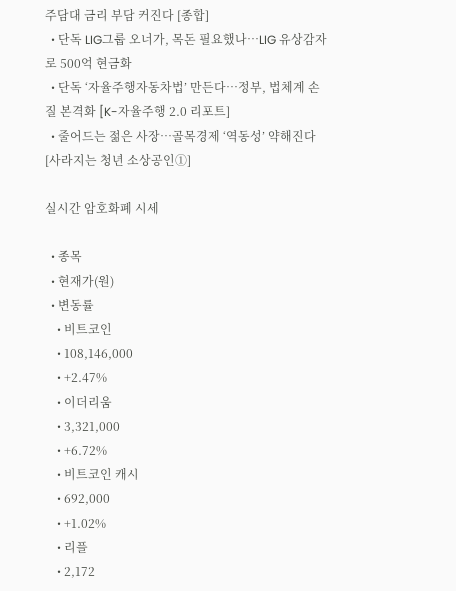주담대 금리 부담 커진다 [종합]
  • 단독 LIG그룹 오너가, 목돈 필요했나…LIG 유상감자로 500억 현금화
  • 단독 ‘자율주행자동차법’ 만든다…정부, 법체계 손질 본격화 [K-자율주행 2.0 리포트]
  • 줄어드는 젊은 사장…골목경제 ‘역동성’ 약해진다[사라지는 청년 소상공인①]

실시간 암호화폐 시세

  • 종목
  • 현재가(원)
  • 변동률
    • 비트코인
    • 108,146,000
    • +2.47%
    • 이더리움
    • 3,321,000
    • +6.72%
    • 비트코인 캐시
    • 692,000
    • +1.02%
    • 리플
    • 2,172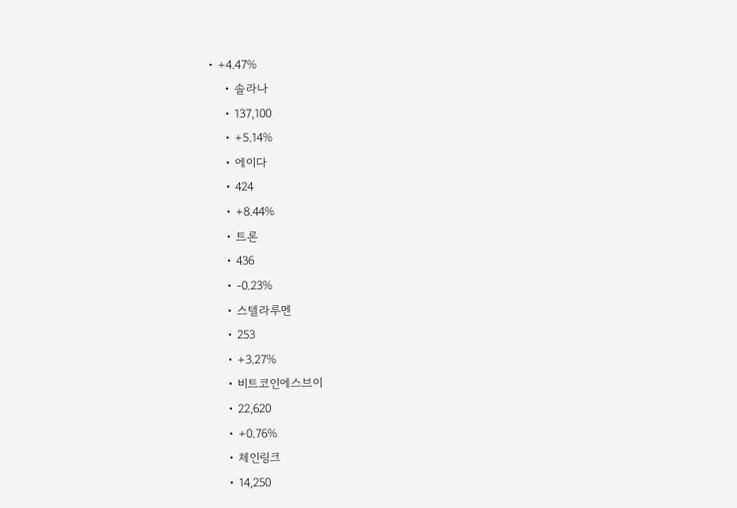• +4.47%
    • 솔라나
    • 137,100
    • +5.14%
    • 에이다
    • 424
    • +8.44%
    • 트론
    • 436
    • -0.23%
    • 스텔라루멘
    • 253
    • +3.27%
    • 비트코인에스브이
    • 22,620
    • +0.76%
    • 체인링크
    • 14,250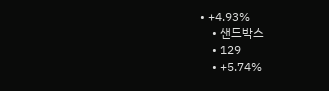• +4.93%
    • 샌드박스
    • 129
    • +5.74%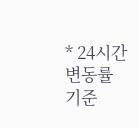* 24시간 변동률 기준